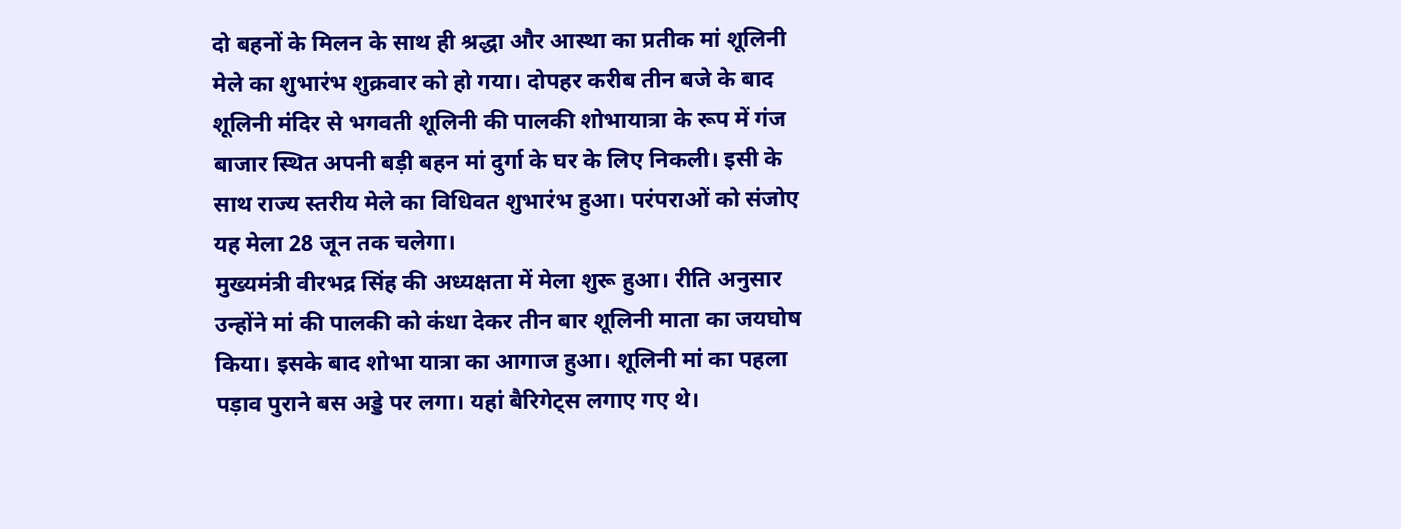दो बहनों के मिलन के साथ ही श्रद्धा और आस्था का प्रतीक मां शूलिनी मेले का शुभारंभ शुक्रवार को हो गया। दोपहर करीब तीन बजे के बाद शूलिनी मंदिर से भगवती शूलिनी की पालकी शोभायात्रा के रूप में गंज बाजार स्थित अपनी बड़ी बहन मां दुर्गा के घर के लिए निकली। इसी के साथ राज्य स्तरीय मेले का विधिवत शुभारंभ हुआ। परंपराओं को संजोए यह मेला 28 जून तक चलेगा।
मुख्यमंत्री वीरभद्र सिंह की अध्यक्षता में मेला शुरू हुआ। रीति अनुसार उन्होंने मां की पालकी को कंधा देकर तीन बार शूलिनी माता का जयघोष किया। इसके बाद शोभा यात्रा का आगाज हुआ। शूलिनी मां का पहला पड़ाव पुराने बस अड्डे पर लगा। यहां बैरिगेट्स लगाए गए थे।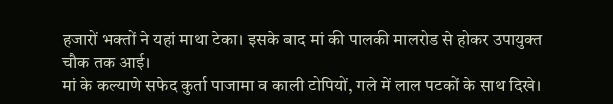हजारों भक्तों ने यहां माथा टेका। इसके बाद मां की पालकी मालरोड से होकर उपायुक्त चौक तक आई।
मां के कल्याणे सफेद कुर्ता पाजामा व काली टोपियों, गले में लाल पटकों के साथ दिखे।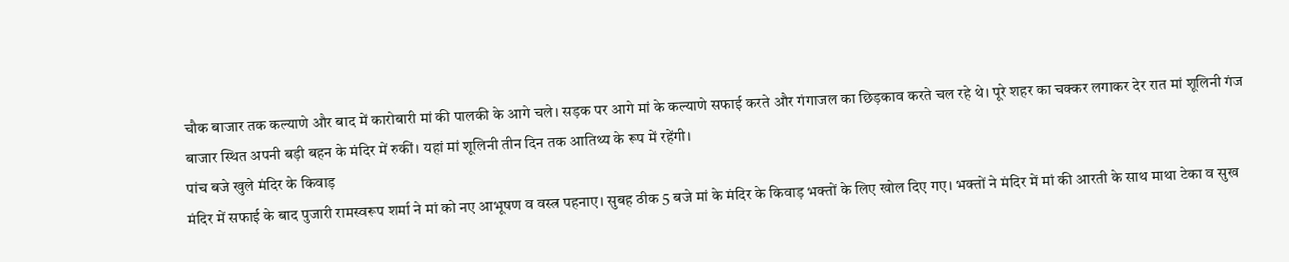चौक बाजार तक कल्याणे और बाद में कारोबारी मां की पालकी के आगे चले। सड़क पर आगे मां के कल्याणे सफाई करते और गंगाजल का छिड़काव करते चल रहे थे। पूरे शहर का चक्कर लगाकर देर रात मां शूलिनी गंज बाजार स्थित अपनी बड़ी बहन के मंदिर में रुकीं। यहां मां शूलिनी तीन दिन तक आतिथ्य के रूप में रहेंगी।
पांच बजे खुले मंदिर के किवाड़
मंदिर में सफाई के बाद पुजारी रामस्वरूप शर्मा ने मां को नए आभूषण व वस्त्र पहनाए। सुबह ठीक 5 बजे मां के मंदिर के किवाड़ भक्तों के लिए खोल दिए गए। भक्तों ने मंदिर में मां की आरती के साथ माथा टेका व सुख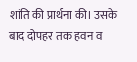शांति की प्रार्थना की। उसके बाद दोपहर तक हवन व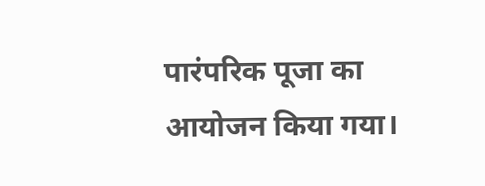पारंपरिक पूजा का आयोजन किया गया।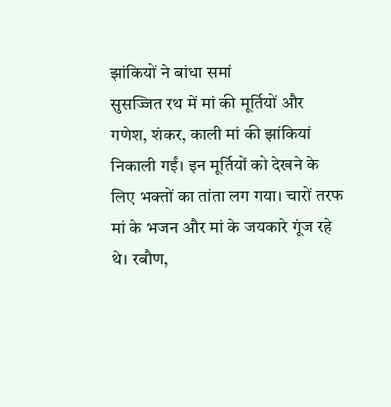झांकियों ने बांधा समां
सुसज्जित रथ में मां की मूर्तियों और गणेश, शंकर, काली मां की झांकियां निकाली गईं। इन मूर्तियों को देखने के लिए भक्तों का तांता लग गया। चारों तरफ मां के भजन और मां के जयकारे गूंज रहे थे। रबौण,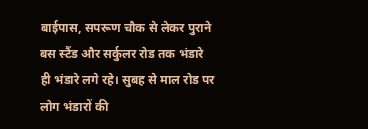बाईपास, सपरूण चौक से लेकर पुराने बस स्टैंड और सर्कुलर रोड तक भंडारे ही भंडारे लगे रहे। सुबह से माल रोड पर लोग भंडारों की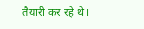तैयारी कर रहे थे।